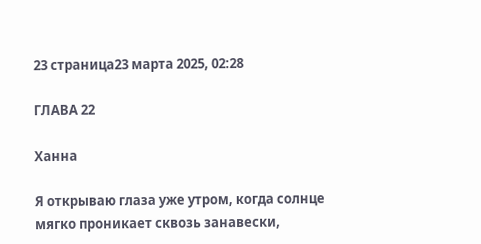23 страница23 марта 2025, 02:28

ГЛАВА 22

Ханна

Я открываю глаза уже утром, когда солнце мягко проникает сквозь занавески,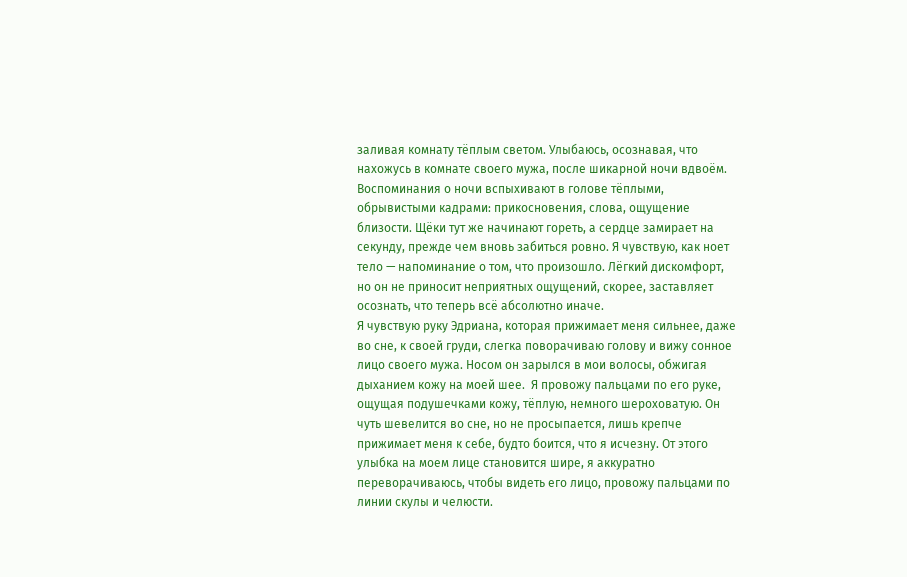заливая комнату тёплым светом. Улыбаюсь, осознавая, что нахожусь в комнате своего мужа, после шикарной ночи вдвоём. Воспоминания о ночи вспыхивают в голове тёплыми, обрывистыми кадрами: прикосновения, слова, ощущение близости. Щёки тут же начинают гореть, а сердце замирает на секунду, прежде чем вновь забиться ровно. Я чувствую, как ноет тело — напоминание о том, что произошло. Лёгкий дискомфорт, но он не приносит неприятных ощущений, скорее, заставляет осознать, что теперь всё абсолютно иначе.
Я чувствую руку Эдриана, которая прижимает меня сильнее, даже во сне, к своей груди, слегка поворачиваю голову и вижу сонное лицо своего мужа. Носом он зарылся в мои волосы, обжигая дыханием кожу на моей шее.  Я провожу пальцами по его руке, ощущая подушечками кожу, тёплую, немного шероховатую. Он чуть шевелится во сне, но не просыпается, лишь крепче прижимает меня к себе, будто боится, что я исчезну. От этого улыбка на моем лице становится шире, я аккуратно переворачиваюсь, чтобы видеть его лицо, провожу пальцами по линии скулы и челюсти.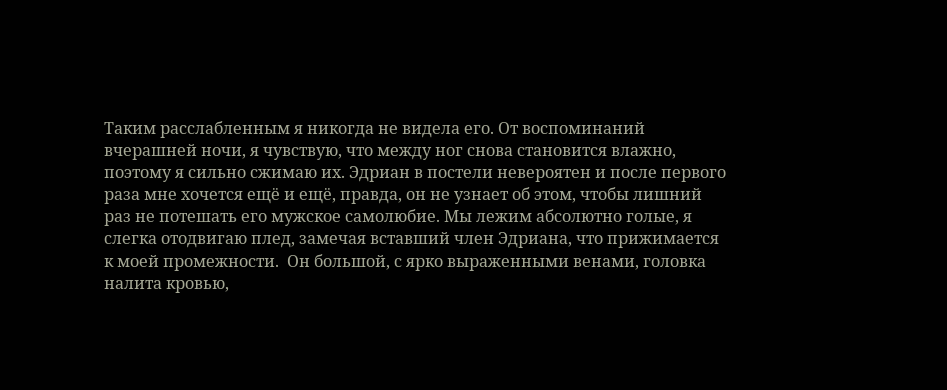Таким расслабленным я никогда не видела его. От воспоминаний вчерашней ночи, я чувствую, что между ног снова становится влажно, поэтому я сильно сжимаю их. Эдриан в постели невероятен и после первого раза мне хочется ещё и ещё, правда, он не узнает об этом, чтобы лишний раз не потешать его мужское самолюбие. Мы лежим абсолютно голые, я слегка отодвигаю плед, замечая вставший член Эдриана, что прижимается к моей промежности.  Он большой, с ярко выраженными венами, головка налита кровью,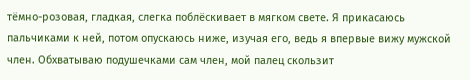тёмно-розовая, гладкая, слегка поблёскивает в мягком свете. Я прикасаюсь пальчиками к ней, потом опускаюсь ниже, изучая его, ведь я впервые вижу мужской член. Обхватываю подушечками сам член, мой палец скользит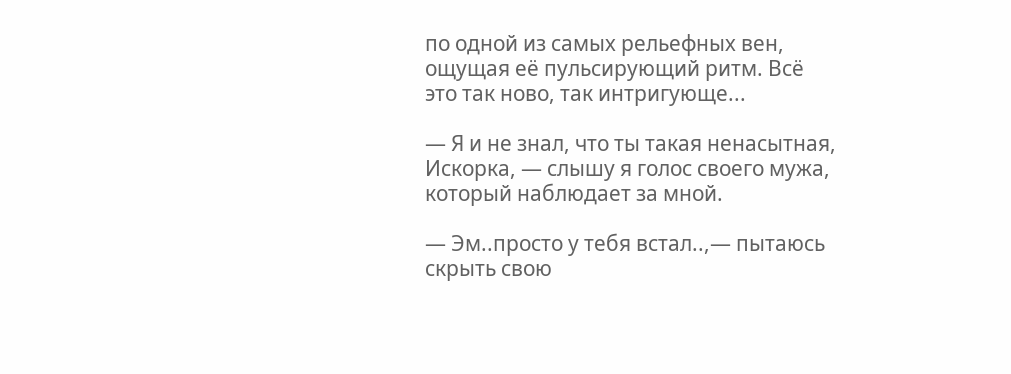по одной из самых рельефных вен, ощущая её пульсирующий ритм. Всё это так ново, так интригующе...

— Я и не знал, что ты такая ненасытная, Искорка, — слышу я голос своего мужа, который наблюдает за мной.

— Эм..просто у тебя встал..,— пытаюсь скрыть свою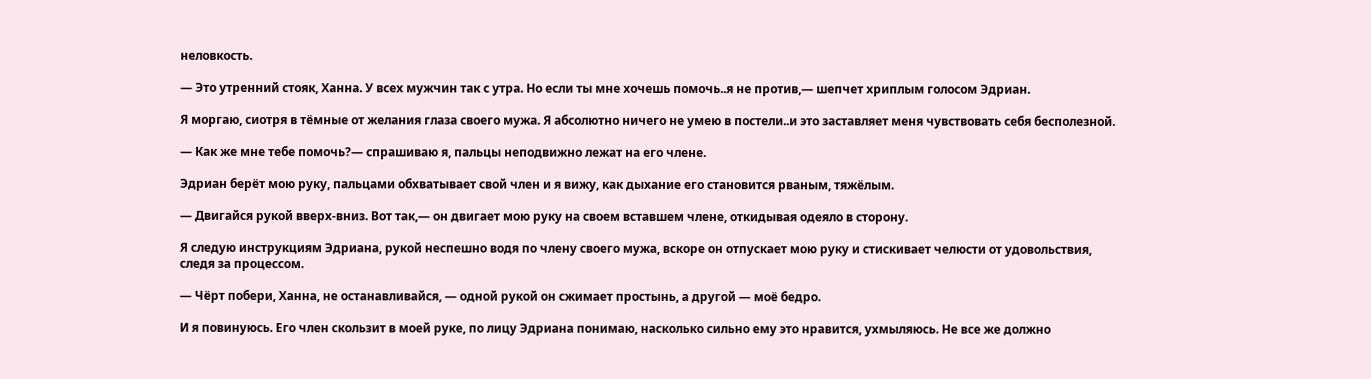неловкость.

— Это утренний стояк, Ханна. У всех мужчин так с утра. Но если ты мне хочешь помочь..я не против,— шепчет хриплым голосом Эдриан.

Я моргаю, сиотря в тёмные от желания глаза своего мужа. Я абсолютно ничего не умею в постели..и это заставляет меня чувствовать себя бесполезной.

— Как же мне тебе помочь?— спрашиваю я, пальцы неподвижно лежат на его члене.

Эдриан берёт мою руку, пальцами обхватывает свой член и я вижу, как дыхание его становится рваным, тяжёлым.

— Двигайся рукой вверх-вниз. Вот так,— он двигает мою руку на своем вставшем члене, откидывая одеяло в сторону.

Я следую инструкциям Эдриана, рукой неспешно водя по члену своего мужа, вскоре он отпускает мою руку и стискивает челюсти от удовольствия, следя за процессом.

— Чёрт побери, Ханна, не останавливайся, — одной рукой он сжимает простынь, а другой — моё бедро.

И я повинуюсь. Его член скользит в моей руке, по лицу Эдриана понимаю, насколько сильно ему это нравится, ухмыляюсь. Не все же должно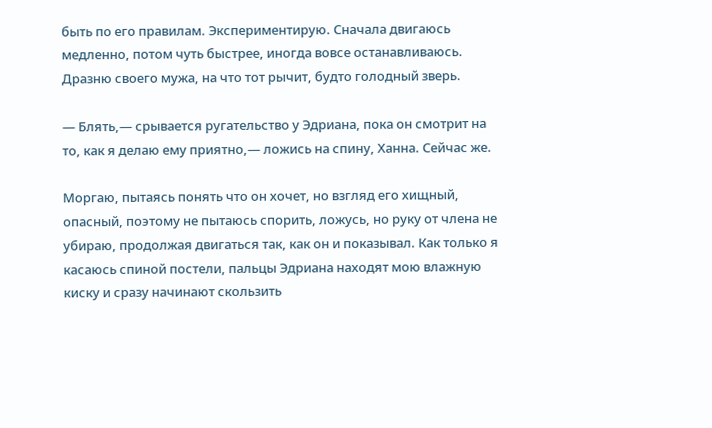быть по его правилам. Экспериментирую. Сначала двигаюсь медленно, потом чуть быстрее, иногда вовсе останавливаюсь. Дразню своего мужа, на что тот рычит, будто голодный зверь.

— Блять,— срывается ругательство у Эдриана, пока он смотрит на то, как я делаю ему приятно,— ложись на спину, Ханна. Сейчас же.

Моргаю, пытаясь понять что он хочет, но взгляд его хищный, опасный, поэтому не пытаюсь спорить, ложусь, но руку от члена не убираю, продолжая двигаться так, как он и показывал. Как только я касаюсь спиной постели, пальцы Эдриана находят мою влажную киску и сразу начинают скользить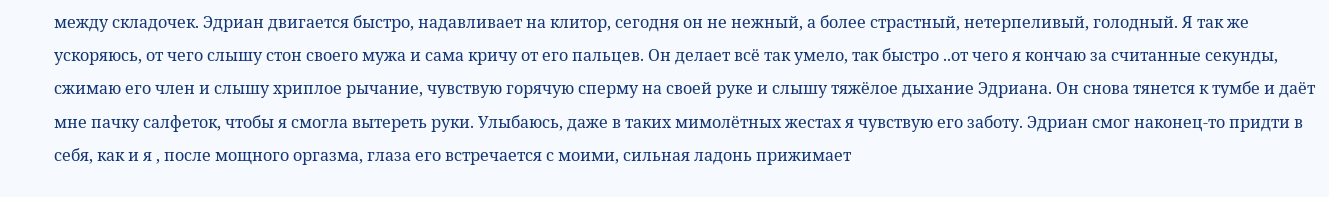между складочек. Эдриан двигается быстро, надавливает на клитор, сегодня он не нежный, а более страстный, нетерпеливый, голодный. Я так же ускоряюсь, от чего слышу стон своего мужа и сама кричу от его пальцев. Он делает всё так умело, так быстро ..от чего я кончаю за считанные секунды, сжимаю его член и слышу хриплое рычание, чувствую горячую сперму на своей руке и слышу тяжёлое дыхание Эдриана. Он снова тянется к тумбе и даёт мне пачку салфеток, чтобы я смогла вытереть руки. Улыбаюсь, даже в таких мимолётных жестах я чувствую его заботу. Эдриан смог наконец-то придти в себя, как и я , после мощного оргазма, глаза его встречается с моими, сильная ладонь прижимает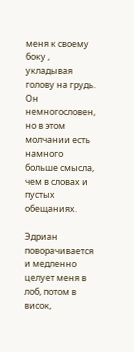меня к своему боку , укладывая голову на грудь. Он немногословен, но в этом молчании есть намного больше смысла, чем в словах и пустых обещаниях.

Эдриан поворачивается и медленно целует меня в лоб, потом в висок,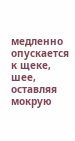медленно опускается к щеке, шее, оставляя мокрую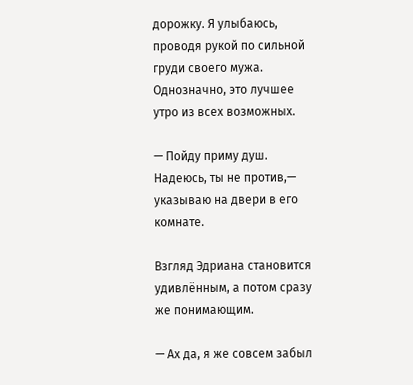дорожку. Я улыбаюсь, проводя рукой по сильной груди своего мужа. Однозначно, это лучшее утро из всех возможных.

— Пойду приму душ. Надеюсь, ты не против,— указываю на двери в его комнате.

Взгляд Эдриана становится удивлённым, а потом сразу же понимающим.

— Ах да, я же совсем забыл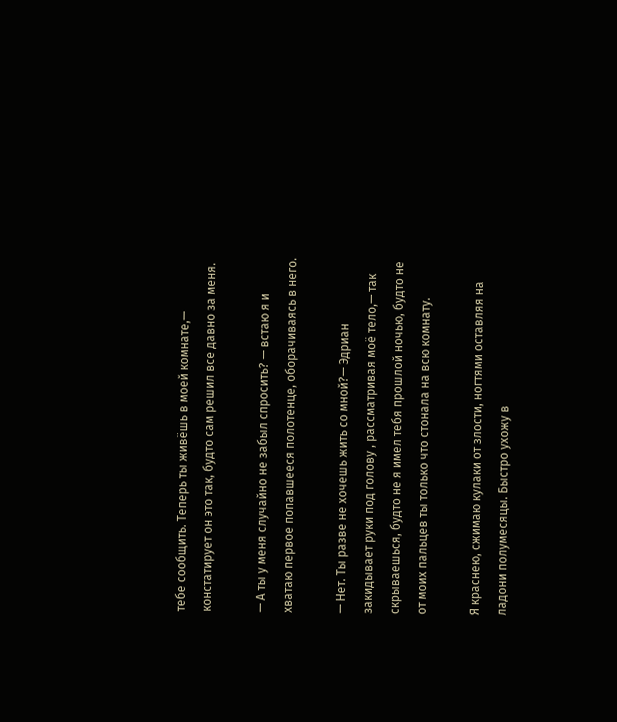тебе сообщить. Теперь ты живёшь в моей комнате,— констатирует он это так, будто сам решил все давно за меня.

— А ты у меня случайно не забыл спросить? — встаю я и хватаю первое попавшееся полотенце, оборачиваясь в него.

— Нет. Ты разве не хочешь жить со мной?— Эдриан закидывает руки под голову , рассматривая моё тело,— так скрываешься, будто не я имел тебя прошлой ночью, будто не от моих пальцев ты только что стонала на всю комнату.

Я краснею, сжимаю кулаки от злости, ногтями оставляя на ладони полумесяцы. Быстро ухожу в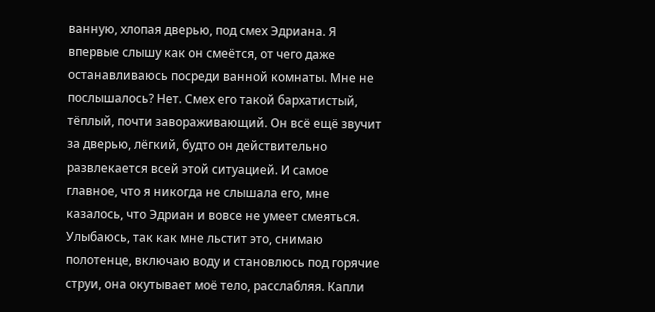ванную, хлопая дверью, под смех Эдриана. Я впервые слышу как он смеётся, от чего даже останавливаюсь посреди ванной комнаты. Мне не послышалось? Нет. Смех его такой бархатистый, тёплый, почти завораживающий. Он всё ещё звучит за дверью, лёгкий, будто он действительно развлекается всей этой ситуацией. И самое главное, что я никогда не слышала его, мне казалось, что Эдриан и вовсе не умеет смеяться. Улыбаюсь, так как мне льстит это, снимаю полотенце, включаю воду и становлюсь под горячие струи, она окутывает моё тело, расслабляя. Капли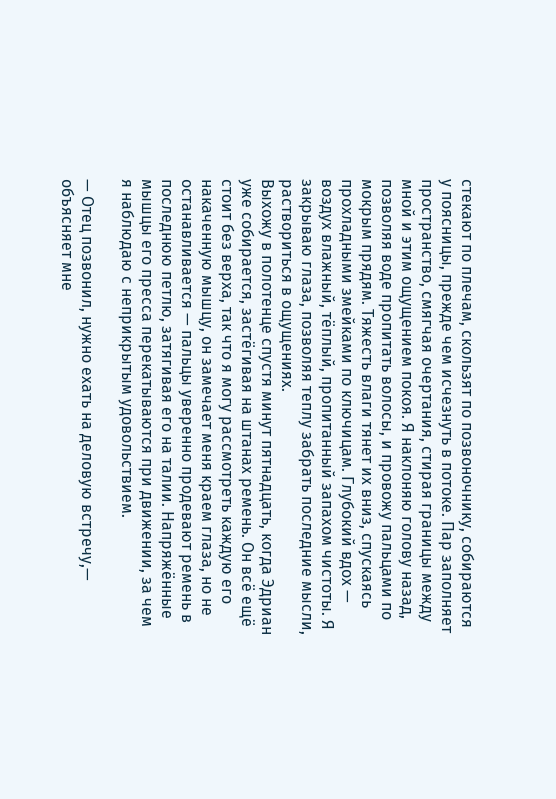стекают по плечам, скользят по позвоночнику, собираются у поясницы, прежде чем исчезнуть в потоке. Пар заполняет пространство, смягчая очертания, стирая границы между мной и этим ощущением покоя. Я наклоняю голову назад, позволяя воде пропитать волосы, и провожу пальцами по мокрым прядям. Тяжесть влаги тянет их вниз, спускаясь прохладными змейками по ключицам. Глубокий вдох — воздух влажный, тёплый, пропитанный запахом чистоты. Я закрываю глаза, позволяя теплу забрать последние мысли, раствориться в ощущениях.
Выхожу в полотенце спустя минут пятнадцать, когда Эдриан уже собирается, застёгивая на штанах ремень. Он всё ещё стоит без верха, так что я могу рассмотреть каждую его накаченную мышцу, он замечает меня краем глаза, но не останавливается — пальцы уверенно продевают ремень в последнюю петлю, затягивая его на талии. Напряжённые мышцы его пресса перекатываются при движении, за чем я наблюдаю с неприкрытым удовольствием.

— Отец позвонил, нужно ехать на деловую встречу,— объясняет мне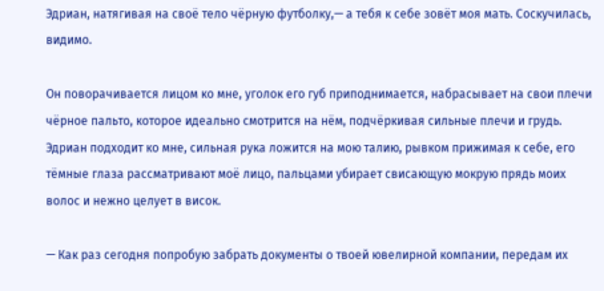Эдриан, натягивая на своё тело чёрную футболку,— а тебя к себе зовёт моя мать. Соскучилась, видимо.

Он поворачивается лицом ко мне, уголок его губ приподнимается, набрасывает на свои плечи чёрное пальто, которое идеально смотрится на нём, подчёркивая сильные плечи и грудь. Эдриан подходит ко мне, сильная рука ложится на мою талию, рывком прижимая к себе, его тёмные глаза рассматривают моё лицо, пальцами убирает свисающую мокрую прядь моих волос и нежно целует в висок.

— Как раз сегодня попробую забрать документы о твоей ювелирной компании, передам их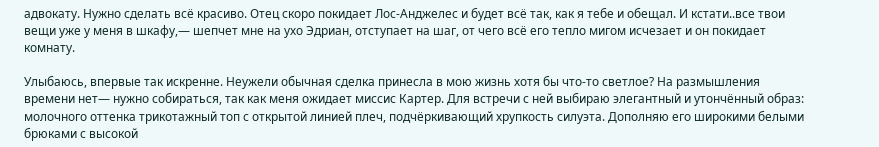адвокату. Нужно сделать всё красиво. Отец скоро покидает Лос-Анджелес и будет всё так, как я тебе и обещал. И кстати..все твои вещи уже у меня в шкафу,— шепчет мне на ухо Эдриан, отступает на шаг, от чего всё его тепло мигом исчезает и он покидает комнату.

Улыбаюсь, впервые так искренне. Неужели обычная сделка принесла в мою жизнь хотя бы что-то светлое? На размышления времени нет— нужно собираться, так как меня ожидает миссис Картер. Для встречи с ней выбираю элегантный и утончённый образ: молочного оттенка трикотажный топ с открытой линией плеч, подчёркивающий хрупкость силуэта. Дополняю его широкими белыми брюками с высокой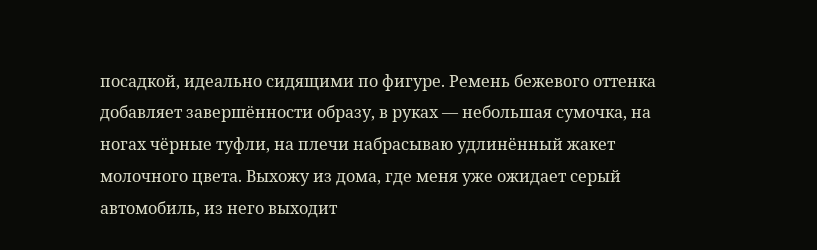посадкой, идеально сидящими по фигуре. Ремень бежевого оттенка добавляет завершённости образу, в руках — небольшая сумочка, на ногах чёрные туфли, на плечи набрасываю удлинённый жакет молочного цвета. Выхожу из дома, где меня уже ожидает серый автомобиль, из него выходит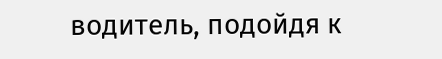водитель, подойдя к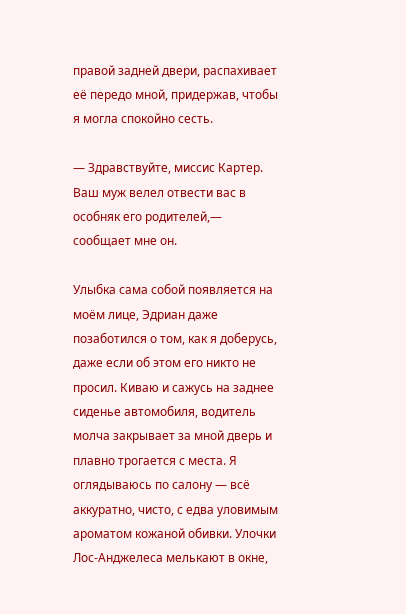правой задней двери, распахивает её передо мной, придержав, чтобы я могла спокойно сесть.

— Здравствуйте, миссис Картер. Ваш муж велел отвести вас в особняк его родителей,— сообщает мне он.

Улыбка сама собой появляется на моём лице, Эдриан даже позаботился о том, как я доберусь, даже если об этом его никто не просил. Киваю и сажусь на заднее сиденье автомобиля, водитель молча закрывает за мной дверь и плавно трогается с места. Я оглядываюсь по салону — всё аккуратно, чисто, с едва уловимым ароматом кожаной обивки. Улочки Лос-Анджелеса мелькают в окне,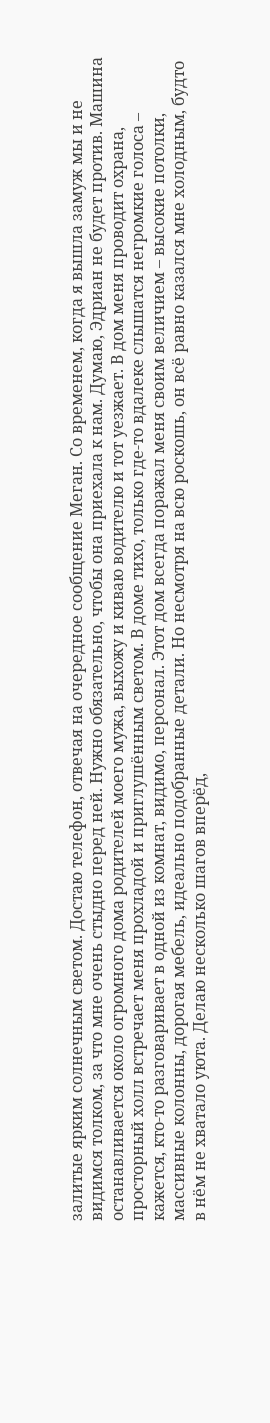залитые ярким солнечным светом. Достаю телефон, отвечая на очередное сообщение Меган. Со временем, когда я вышла замуж мы и не видимся толком, за что мне очень стыдно перед ней. Нужно обязательно, чтобы она приехала к нам. Думаю, Эдриан не будет против. Машина останавливается около огромного дома родителей моего мужа, выхожу и киваю водителю и тот уезжает. В дом меня проводит охрана, просторный холл встречает меня прохладой и приглушённым светом. В доме тихо, только где-то вдалеке слышатся негромкие голоса – кажется, кто-то разговаривает в одной из комнат, видимо, персонал. Этот дом всегда поражал меня своим величием – высокие потолки, массивные колонны, дорогая мебель, идеально подобранные детали. Но несмотря на всю роскошь, он всё равно казался мне холодным, будто в нём не хватало уюта. Делаю несколько шагов вперёд,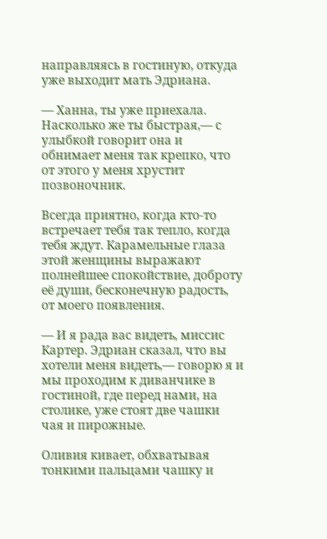направляясь в гостиную, откуда уже выходит мать Эдриана.

— Ханна, ты уже приехала. Насколько же ты быстрая,— с улыбкой говорит она и обнимает меня так крепко, что от этого у меня хрустит позвоночник.

Всегда приятно, когда кто-то встречает тебя так тепло, когда тебя ждут. Карамельные глаза этой женщины выражают полнейшее спокойствие, доброту её души, бесконечную радость, от моего появления.

— И я рада вас видеть, миссис Картер. Эдриан сказал, что вы хотели меня видеть,— говорю я и мы проходим к диванчике в гостиной, где перед нами, на столике, уже стоят две чашки чая и пирожные.

Оливия кивает, обхватывая тонкими пальцами чашку и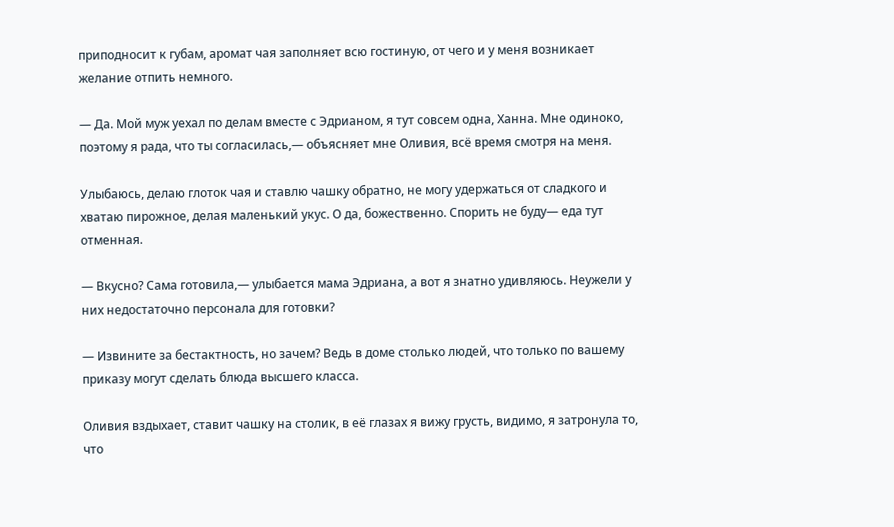приподносит к губам, аромат чая заполняет всю гостиную, от чего и у меня возникает желание отпить немного.

— Да. Мой муж уехал по делам вместе с Эдрианом, я тут совсем одна, Ханна. Мне одиноко, поэтому я рада, что ты согласилась,— объясняет мне Оливия, всё время смотря на меня.

Улыбаюсь, делаю глоток чая и ставлю чашку обратно, не могу удержаться от сладкого и хватаю пирожное, делая маленький укус. О да, божественно. Спорить не буду— еда тут отменная.

— Вкусно? Сама готовила,— улыбается мама Эдриана, а вот я знатно удивляюсь. Неужели у них недостаточно персонала для готовки?

— Извините за бестактность, но зачем? Ведь в доме столько людей, что только по вашему приказу могут сделать блюда высшего класса.

Оливия вздыхает, ставит чашку на столик, в её глазах я вижу грусть, видимо, я затронула то, что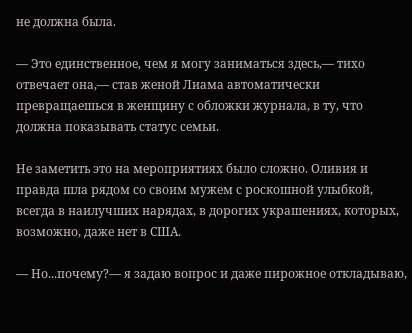не должна была.

— Это единственное, чем я могу заниматься здесь,— тихо отвечает она,— став женой Лиама автоматически превращаешься в женщину с обложки журнала, в ту, что должна показывать статус семьи.

Не заметить это на мероприятиях было сложно. Оливия и правда шла рядом со своим мужем с роскошной улыбкой, всегда в наилучших нарядах, в дорогих украшениях, которых, возможно, даже нет в США.

— Но...почему?— я задаю вопрос и даже пирожное откладываю,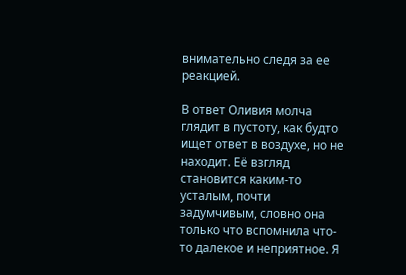внимательно следя за ее реакцией.

В ответ Оливия молча глядит в пустоту, как будто ищет ответ в воздухе, но не находит. Её взгляд становится каким-то усталым, почти задумчивым, словно она только что вспомнила что-то далекое и неприятное. Я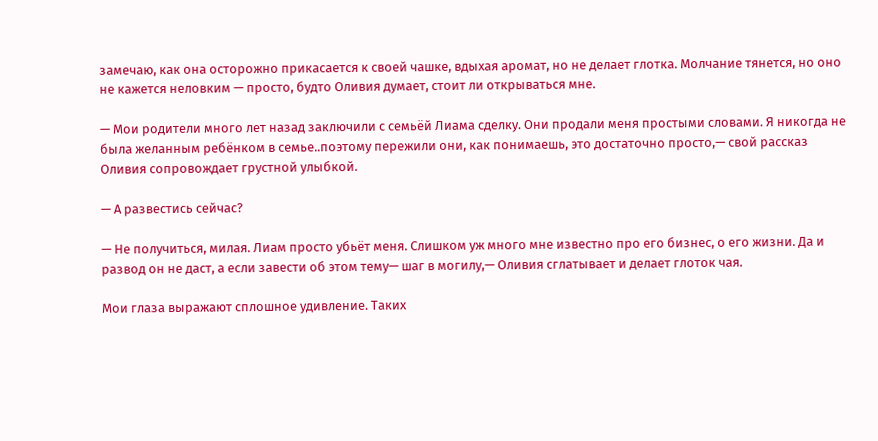замечаю, как она осторожно прикасается к своей чашке, вдыхая аромат, но не делает глотка. Молчание тянется, но оно не кажется неловким — просто, будто Оливия думает, стоит ли открываться мне.

— Мои родители много лет назад заключили с семьёй Лиама сделку. Они продали меня простыми словами. Я никогда не была желанным ребёнком в семье..поэтому пережили они, как понимаешь, это достаточно просто,— свой рассказ Оливия сопровождает грустной улыбкой.

— А развестись сейчас?

— Не получиться, милая. Лиам просто убьёт меня. Слишком уж много мне известно про его бизнес, о его жизни. Да и развод он не даст, а если завести об этом тему— шаг в могилу,— Оливия сглатывает и делает глоток чая.

Мои глаза выражают сплошное удивление. Таких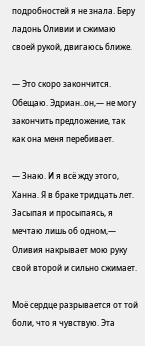подробностей я не знала. Беру ладонь Оливии и сжимаю своей рукой, двигаюсь ближе.

— Это скоро закончится. Обещаю. Эдриан..он,— не могу закончить предложение, так как она меня перебивает.

— Знаю. И я всё жду этого, Ханна. Я в браке тридцать лет. Засыпая и просыпаясь, я мечтаю лишь об одном,— Оливия накрывает мою руку свой второй и сильно сжимает.

Моё сердце разрывается от той боли, что я чувствую. Эта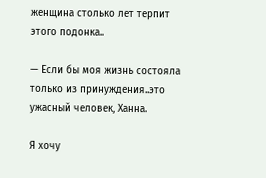женщина столько лет терпит этого подонка..

— Если бы моя жизнь состояла только из принуждения..это ужасный человек, Ханна.

Я хочу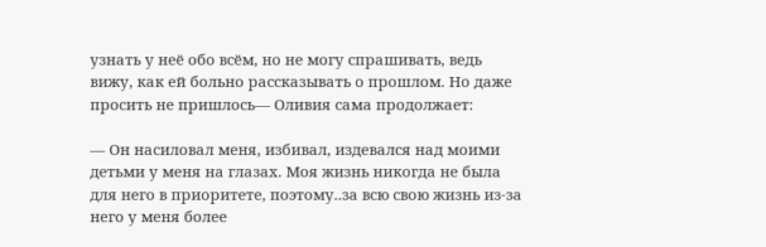узнать у неё обо всём, но не могу спрашивать, ведь вижу, как ей больно рассказывать о прошлом. Но даже просить не пришлось— Оливия сама продолжает:

— Он насиловал меня, избивал, издевался над моими детьми у меня на глазах. Моя жизнь никогда не была для него в приоритете, поэтому..за всю свою жизнь из-за него у меня более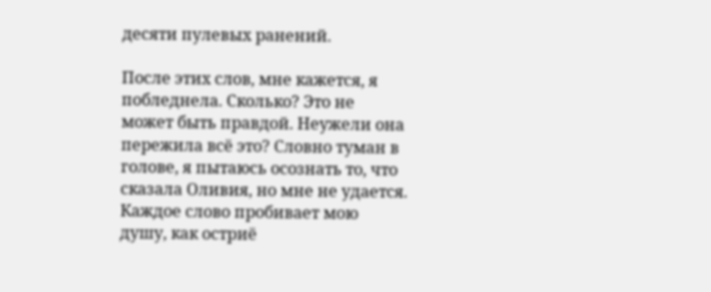десяти пулевых ранений.

После этих слов, мне кажется, я побледнела. Сколько? Это не может быть правдой. Неужели она пережила всё это? Словно туман в голове, я пытаюсь осознать то, что сказала Оливия, но мне не удается. Каждое слово пробивает мою душу, как остриё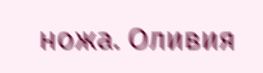ножа. Оливия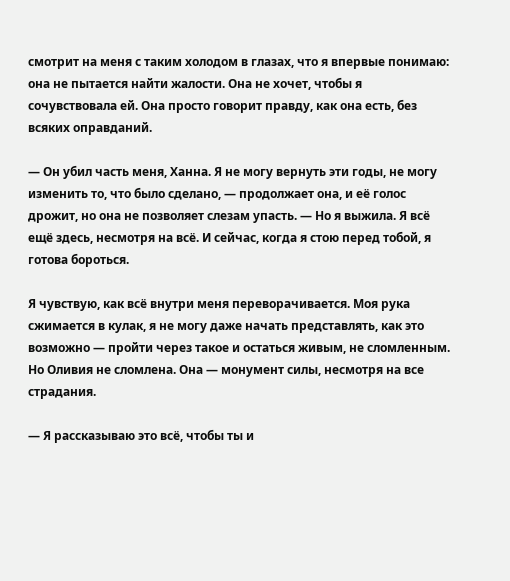смотрит на меня с таким холодом в глазах, что я впервые понимаю: она не пытается найти жалости. Она не хочет, чтобы я сочувствовала ей. Она просто говорит правду, как она есть, без всяких оправданий.

— Он убил часть меня, Ханна. Я не могу вернуть эти годы, не могу изменить то, что было сделано, — продолжает она, и её голос дрожит, но она не позволяет слезам упасть. — Но я выжила. Я всё ещё здесь, несмотря на всё. И сейчас, когда я стою перед тобой, я готова бороться.

Я чувствую, как всё внутри меня переворачивается. Моя рука сжимается в кулак, я не могу даже начать представлять, как это возможно — пройти через такое и остаться живым, не сломленным. Но Оливия не сломлена. Она — монумент силы, несмотря на все страдания.

— Я рассказываю это всё, чтобы ты и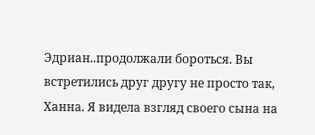Эдриан..продолжали бороться. Вы встретились друг другу не просто так, Ханна. Я видела взгляд своего сына на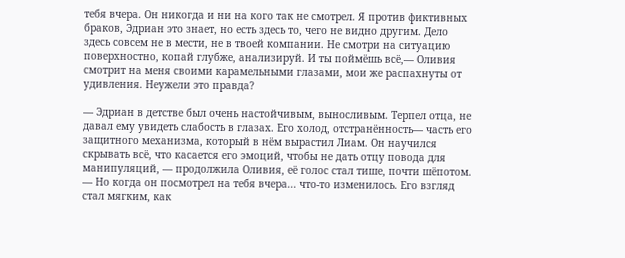тебя вчера. Он никогда и ни на кого так не смотрел. Я против фиктивных браков, Эдриан это знает, но есть здесь то, чего не видно другим. Дело здесь совсем не в мести, не в твоей компании. Не смотри на ситуацию поверхностно, копай глубже, анализируй. И ты поймёшь всё,— Оливия смотрит на меня своими карамельными глазами, мои же распахнуты от удивления. Неужели это правда?

— Эдриан в детстве был очень настойчивым, выносливым. Терпел отца, не давал ему увидеть слабость в глазах. Его холод, отстранённость— часть его защитного механизма, который в нём вырастил Лиам. Он научился скрывать всё, что касается его эмоций, чтобы не дать отцу повода для манипуляций, — продолжила Оливия, её голос стал тише, почти шёпотом. — Но когда он посмотрел на тебя вчера... что-то изменилось. Его взгляд стал мягким, как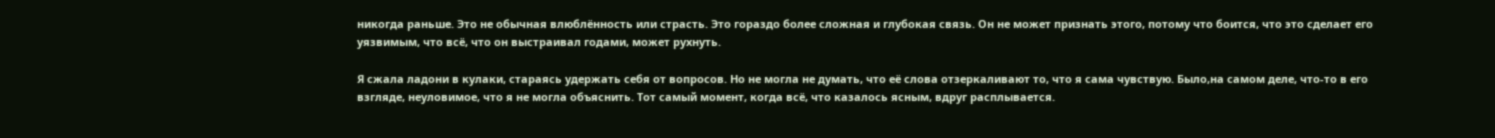никогда раньше. Это не обычная влюблённость или страсть. Это гораздо более сложная и глубокая связь. Он не может признать этого, потому что боится, что это сделает его уязвимым, что всё, что он выстраивал годами, может рухнуть.

Я сжала ладони в кулаки, стараясь удержать себя от вопросов. Но не могла не думать, что её слова отзеркаливают то, что я сама чувствую. Было,на самом деле, что-то в его взгляде, неуловимое, что я не могла объяснить. Тот самый момент, когда всё, что казалось ясным, вдруг расплывается.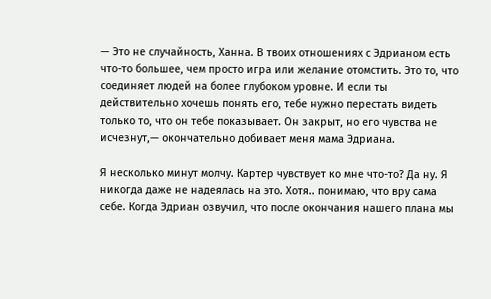— Это не случайность, Ханна. В твоих отношениях с Эдрианом есть что-то большее, чем просто игра или желание отомстить. Это то, что соединяет людей на более глубоком уровне. И если ты действительно хочешь понять его, тебе нужно перестать видеть только то, что он тебе показывает. Он закрыт, но его чувства не исчезнут,— окончательно добивает меня мама Эдриана.

Я несколько минут молчу. Картер чувствует ко мне что-то? Да ну. Я никогда даже не надеялась на это. Хотя.. понимаю, что вру сама себе. Когда Эдриан озвучил, что после окончания нашего плана мы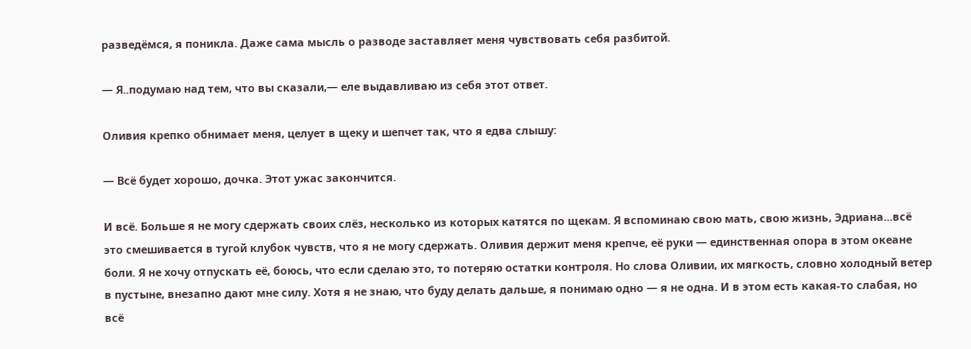разведёмся, я поникла. Даже сама мысль о разводе заставляет меня чувствовать себя разбитой.

— Я..подумаю над тем, что вы сказали,— еле выдавливаю из себя этот ответ.

Оливия крепко обнимает меня, целует в щеку и шепчет так, что я едва слышу:

— Всё будет хорошо, дочка. Этот ужас закончится.

И всё. Больше я не могу сдержать своих слёз, несколько из которых катятся по щекам. Я вспоминаю свою мать, свою жизнь, Эдриана...всё это смешивается в тугой клубок чувств, что я не могу сдержать. Оливия держит меня крепче, её руки — единственная опора в этом океане боли. Я не хочу отпускать её, боюсь, что если сделаю это, то потеряю остатки контроля. Но слова Оливии, их мягкость, словно холодный ветер в пустыне, внезапно дают мне силу. Хотя я не знаю, что буду делать дальше, я понимаю одно — я не одна. И в этом есть какая-то слабая, но всё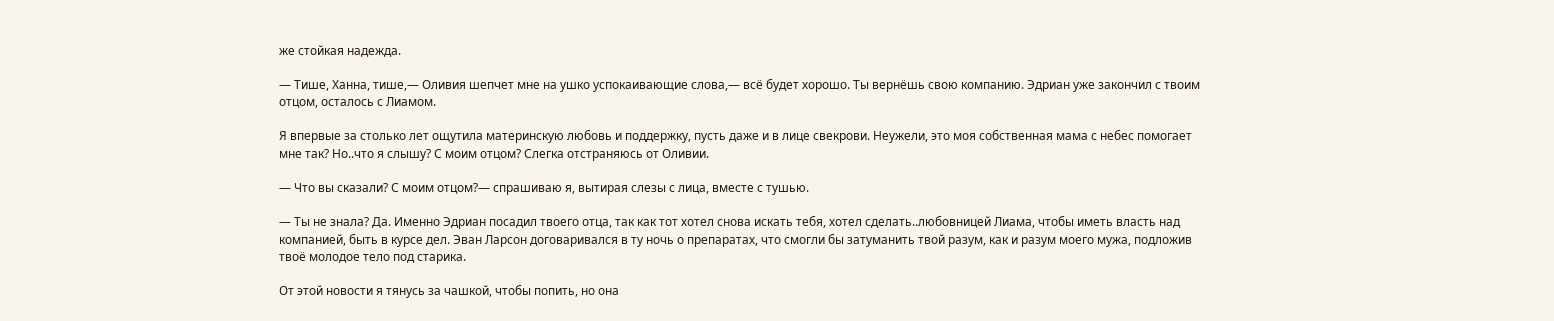же стойкая надежда.

— Тише, Ханна, тише,— Оливия шепчет мне на ушко успокаивающие слова,— всё будет хорошо. Ты вернёшь свою компанию. Эдриан уже закончил с твоим отцом, осталось с Лиамом.

Я впервые за столько лет ощутила материнскую любовь и поддержку, пусть даже и в лице свекрови. Неужели, это моя собственная мама с небес помогает мне так? Но..что я слышу? С моим отцом? Слегка отстраняюсь от Оливии.

— Что вы сказали? С моим отцом?— спрашиваю я, вытирая слезы с лица, вместе с тушью.

— Ты не знала? Да. Именно Эдриан посадил твоего отца, так как тот хотел снова искать тебя, хотел сделать..любовницей Лиама, чтобы иметь власть над компанией, быть в курсе дел. Эван Ларсон договаривался в ту ночь о препаратах, что смогли бы затуманить твой разум, как и разум моего мужа, подложив твоё молодое тело под старика.

От этой новости я тянусь за чашкой, чтобы попить, но она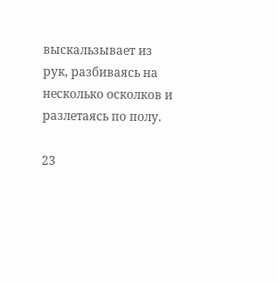выскальзывает из рук, разбиваясь на несколько осколков и разлетаясь по полу.

23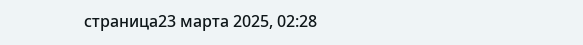страница23 марта 2025, 02:28